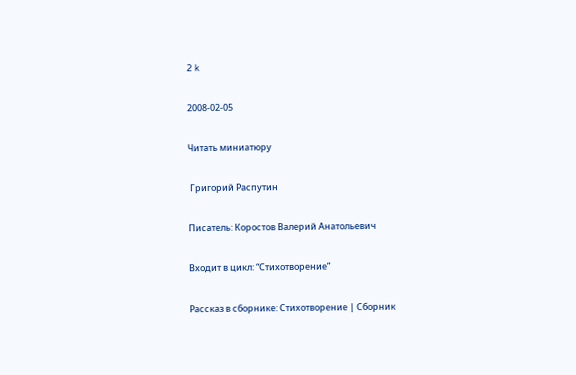2 k

2008-02-05

Читать миниатюру

 Григорий Распутин

Писатель: Коростов Валерий Анатольевич

Входит в цикл: “Стихотворение”

Рассказ в сборнике: Стихотворение | Сборник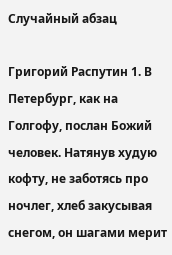Случайный абзац

Григорий Распутин 1. В Петербург, как на Голгофу, послан Божий человек. Натянув худую кофту, не заботясь про ночлег, хлеб закусывая снегом, он шагами мерит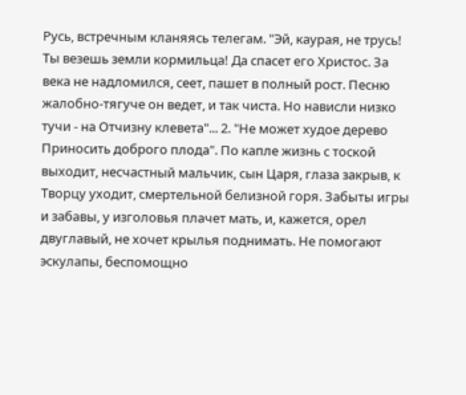Русь, встречным кланяясь телегам. "Эй, каурая, не трусь! Ты везешь земли кормильца! Да спасет его Христос. За века не надломился, сеет, пашет в полный рост. Песню жалобно-тягуче он ведет, и так чиста. Но нависли низко тучи - на Отчизну клевета"... 2. "Не может худое дерево Приносить доброго плода". По капле жизнь с тоской выходит, несчастный мальчик, сын Царя, глаза закрыв, к Творцу уходит, смертельной белизной горя. Забыты игры и забавы, у изголовья плачет мать, и, кажется, орел двуглавый, не хочет крылья поднимать. Не помогают эскулапы, беспомощно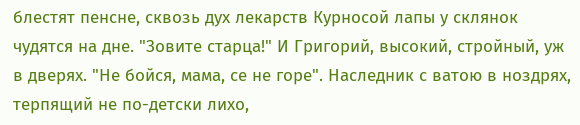блестят пенсне, сквозь дух лекарств Курносой лапы у склянок чудятся на дне. "Зовите старца!" И Григорий, высокий, стройный, уж в дверях. "Не бойся, мама, се не горе". Наследник с ватою в ноздрях, терпящий не по-детски лихо,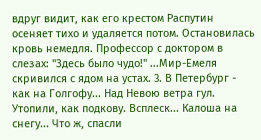вдруг видит, как его крестом Распутин осеняет тихо и удаляется потом. Остановилась кровь немедля. Профессор с доктором в слезах: "Здесь было чудо!" ...Мир-Емеля скривился с ядом на устах. 3. В Петербург - как на Голгофу... Над Невою ветра гул. Утопили, как подкову. Всплеск... Калоша на снегу... Что ж, спасли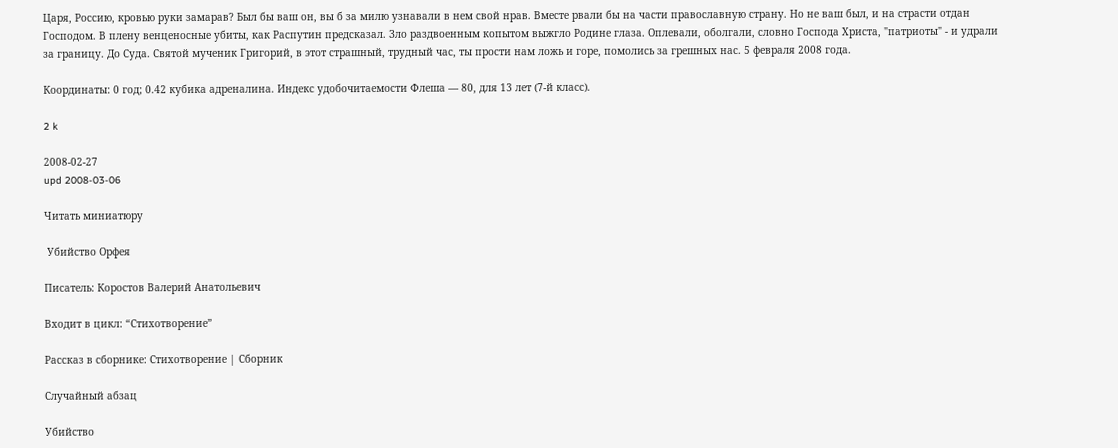Царя, Россию, кровью руки замарав? Был бы ваш он, вы б за милю узнавали в нем свой нрав. Вместе рвали бы на части православную страну. Но не ваш был, и на страсти отдан Господом. В плену венценосные убиты, как Распутин предсказал. Зло раздвоенным копытом выжгло Родине глаза. Оплевали, оболгали, словно Господа Христа, "патриоты" - и удрали за границу. До Суда. Святой мученик Григорий, в этот страшный, трудный час, ты прости нам ложь и горе, помолись за грешных нас. 5 февраля 2008 года.

Координаты: 0 год; 0.42 кубика адреналина. Индекс удобочитаемости Флеша — 80, для 13 лет (7-й класс).

2 k

2008-02-27
upd 2008-03-06

Читать миниатюру

 Убийство Орфея

Писатель: Коростов Валерий Анатольевич

Входит в цикл: “Стихотворение”

Рассказ в сборнике: Стихотворение | Сборник

Случайный абзац

Убийство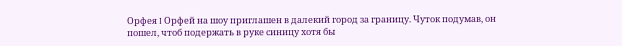Орфея I Орфей на шоу приглашен в далекий город за границу. Чуток подумав, он пошел, чтоб подержать в руке синицу хотя бы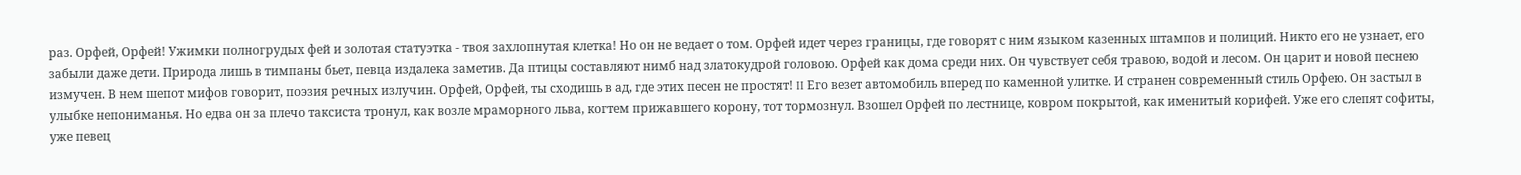раз. Орфей, Орфей! Ужимки полногрудых фей и золотая статуэтка - твоя захлопнутая клетка! Но он не ведает о том. Орфей идет через границы, где говорят с ним языком казенных штампов и полиций. Никто его не узнает, его забыли даже дети. Природа лишь в тимпаны бьет, певца издалека заметив. Да птицы составляют нимб над златокудрой головою. Орфей как дома среди них. Он чувствует себя травою, водой и лесом. Он царит и новой песнею измучен. В нем шепот мифов говорит, поэзия речных излучин. Орфей, Орфей, ты сходишь в ад, где этих песен не простят! II Его везет автомобиль вперед по каменной улитке. И странен современный стиль Орфею. Он застыл в улыбке непониманья. Но едва он за плечо таксиста тронул, как возле мраморного льва, когтем прижавшего корону, тот тормознул. Взошел Орфей по лестнице, ковром покрытой, как именитый корифей. Уже его слепят софиты, уже певец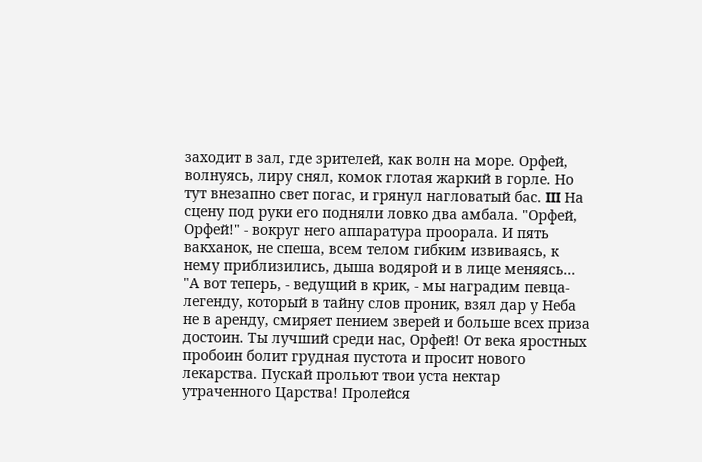заходит в зал, где зрителей, как волн на море. Орфей, волнуясь, лиру снял, комок глотая жаркий в горле. Но тут внезапно свет погас, и грянул нагловатый бас. III На сцену под руки его подняли ловко два амбала. "Орфей, Орфей!" - вокруг него аппаратура проорала. И пять вакханок, не спеша, всем телом гибким извиваясь, к нему приблизились, дыша водярой и в лице меняясь... "А вот теперь, - ведущий в крик, - мы наградим певца-легенду, который в тайну слов проник, взял дар у Неба не в аренду, смиряет пением зверей и больше всех приза достоин. Ты лучший среди нас, Орфей! От века яростных пробоин болит грудная пустота и просит нового лекарства. Пускай прольют твои уста нектар утраченного Царства! Пролейся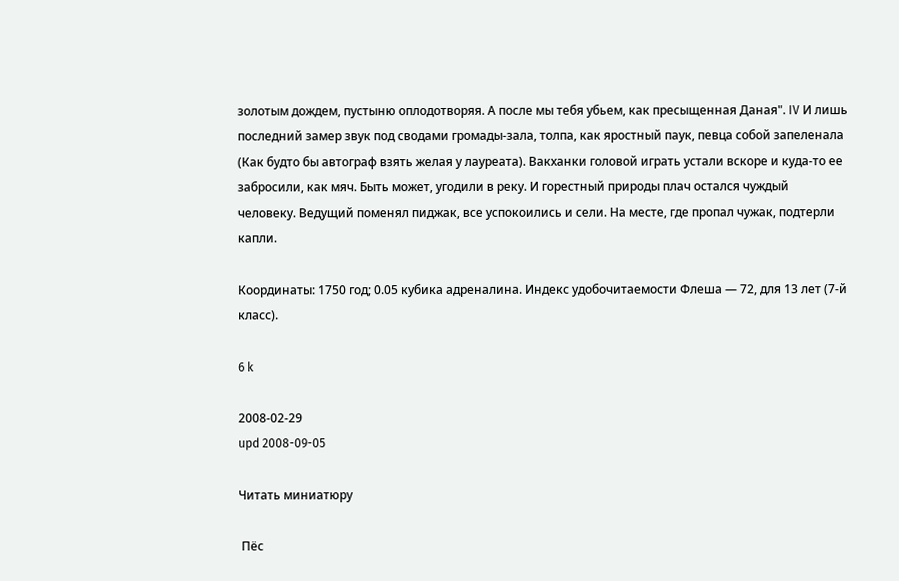золотым дождем, пустыню оплодотворяя. А после мы тебя убьем, как пресыщенная Даная". IV И лишь последний замер звук под сводами громады-зала, толпа, как яростный паук, певца собой запеленала (Как будто бы автограф взять желая у лауреата). Вакханки головой играть устали вскоре и куда-то ее забросили, как мяч. Быть может, угодили в реку. И горестный природы плач остался чуждый человеку. Ведущий поменял пиджак, все успокоились и сели. На месте, где пропал чужак, подтерли капли.

Координаты: 1750 год; 0.05 кубика адреналина. Индекс удобочитаемости Флеша — 72, для 13 лет (7-й класс).

6 k

2008-02-29
upd 2008-09-05

Читать миниатюру

 Пёс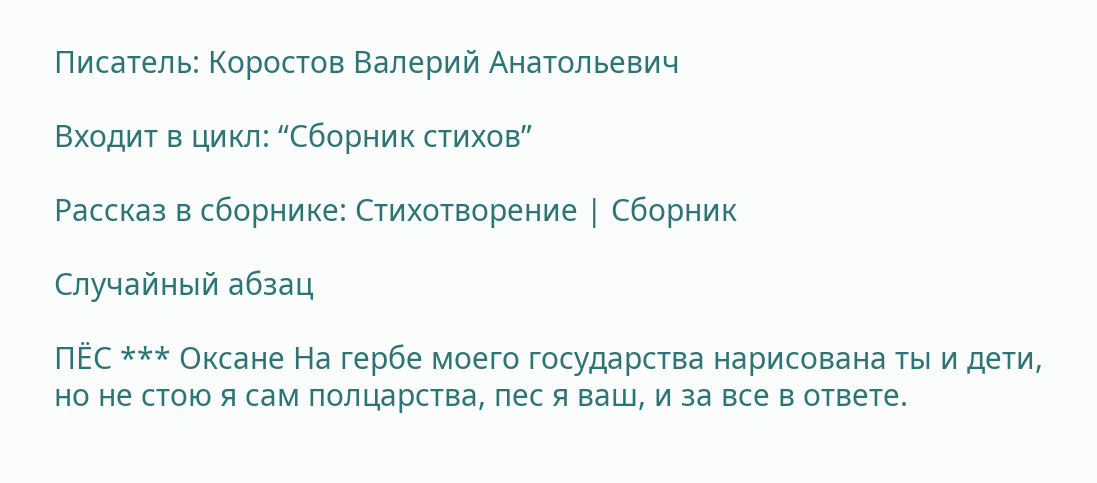Писатель: Коростов Валерий Анатольевич

Входит в цикл: “Сборник стихов”

Рассказ в сборнике: Стихотворение | Сборник

Случайный абзац

ПЁС *** Оксане На гербе моего государства нарисована ты и дети, но не стою я сам полцарства, пес я ваш, и за все в ответе.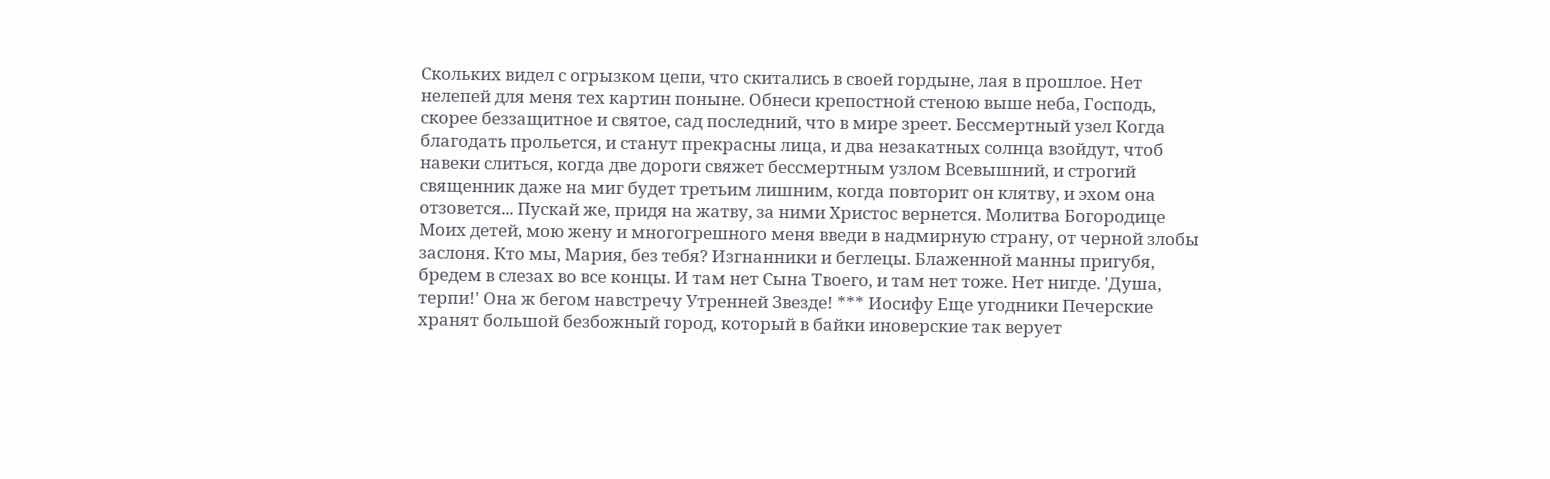Скольких видел с огрызком цепи, что скитались в своей гордыне, лая в прошлое. Нет нелепей для меня тех картин поныне. Обнеси крепостной стеною выше неба, Господь, скорее беззащитное и святое, сад последний, что в мире зреет. Бессмертный узел Когда благодать прольется, и станут прекрасны лица, и два незакатных солнца взойдут, чтоб навеки слиться, когда две дороги свяжет бессмертным узлом Всевышний, и строгий священник даже на миг будет третьим лишним, когда повторит он клятву, и эхом она отзовется... Пускай же, придя на жатву, за ними Христос вернется. Молитва Богородице Моих детей, мою жену и многогрешного меня введи в надмирную страну, от черной злобы заслоня. Кто мы, Мария, без тебя? Изгнанники и беглецы. Блаженной манны пригубя, бредем в слезах во все концы. И там нет Сына Твоего, и там нет тоже. Нет нигде. 'Душа, терпи!' Она ж бегом навстречу Утренней Звезде! *** Иосифу Еще угодники Печерские хранят большой безбожный город, который в байки иноверские так верует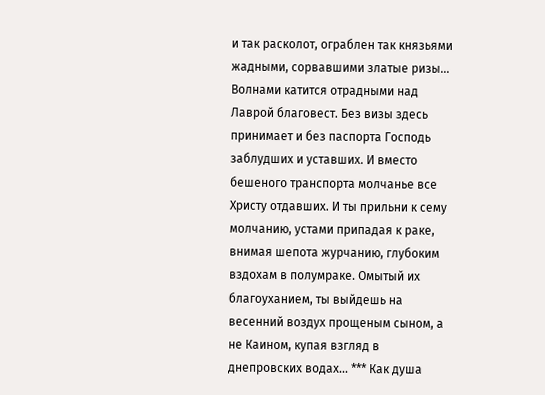и так расколот, ограблен так князьями жадными, сорвавшими златые ризы... Волнами катится отрадными над Лаврой благовест. Без визы здесь принимает и без паспорта Господь заблудших и уставших. И вместо бешеного транспорта молчанье все Христу отдавших. И ты прильни к сему молчанию, устами припадая к раке, внимая шепота журчанию, глубоким вздохам в полумраке. Омытый их благоуханием, ты выйдешь на весенний воздух прощеным сыном, а не Каином, купая взгляд в днепровских водах... *** Как душа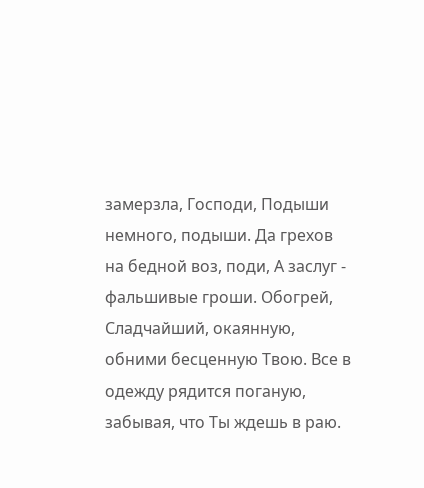замерзла, Господи, Подыши немного, подыши. Да грехов на бедной воз, поди, А заслуг - фальшивые гроши. Обогрей, Сладчайший, окаянную, обними бесценную Твою. Все в одежду рядится поганую, забывая, что Ты ждешь в раю.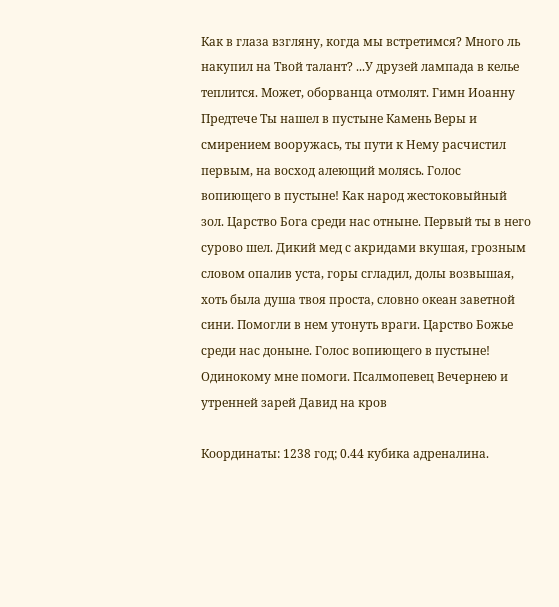Как в глаза взгляну, когда мы встретимся? Много ль накупил на Твой талант? ...У друзей лампада в келье теплится. Может, оборванца отмолят. Гимн Иоанну Предтече Ты нашел в пустыне Камень Веры и смирением вооружась, ты пути к Нему расчистил первым, на восход алеющий молясь. Голос вопиющего в пустыне! Как народ жестоковыйный зол. Царство Бога среди нас отныне. Первый ты в него сурово шел. Дикий мед с акридами вкушая, грозным словом опалив уста, горы сгладил, долы возвышая, хоть была душа твоя проста, словно океан заветной сини. Помогли в нем утонуть враги. Царство Божье среди нас доныне. Голос вопиющего в пустыне! Одинокому мне помоги. Псалмопевец Вечернею и утренней зарей Давид на кров

Координаты: 1238 год; 0.44 кубика адреналина.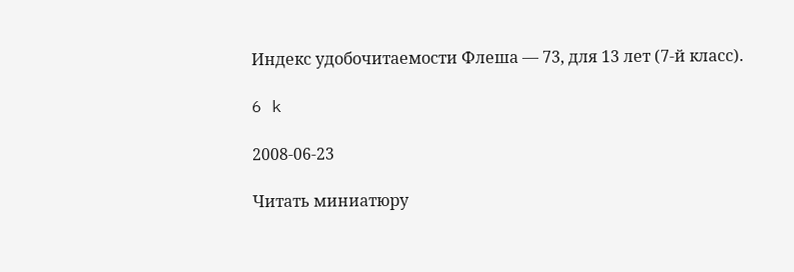Индекс удобочитаемости Флеша — 73, для 13 лет (7-й класс).

6 k

2008-06-23

Читать миниатюру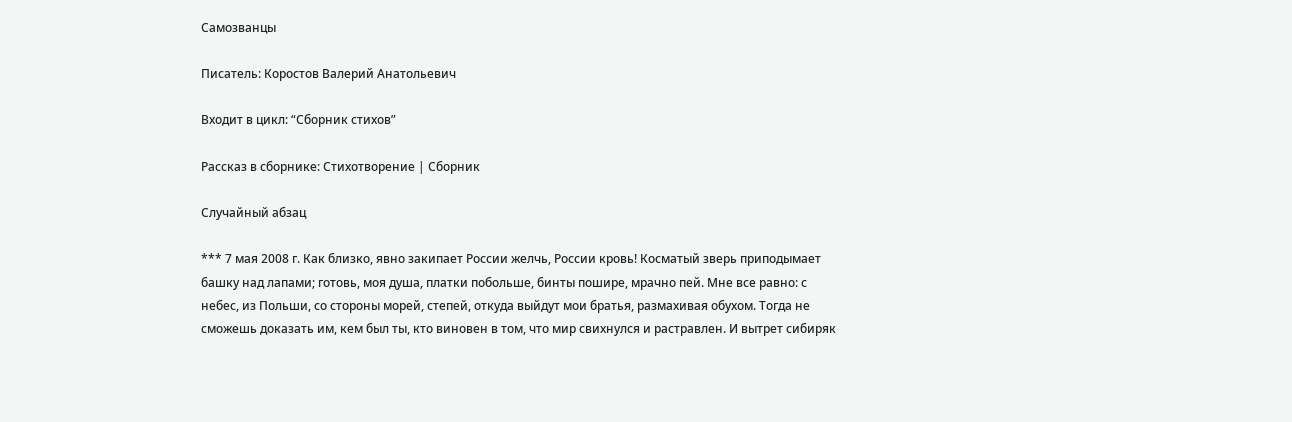Самозванцы

Писатель: Коростов Валерий Анатольевич

Входит в цикл: “Сборник стихов”

Рассказ в сборнике: Стихотворение | Сборник

Случайный абзац

*** 7 мая 2008 г. Как близко, явно закипает России желчь, России кровь! Косматый зверь приподымает башку над лапами; готовь, моя душа, платки побольше, бинты пошире, мрачно пей. Мне все равно: с небес, из Польши, со стороны морей, степей, откуда выйдут мои братья, размахивая обухом. Тогда не сможешь доказать им, кем был ты, кто виновен в том, что мир свихнулся и растравлен. И вытрет сибиряк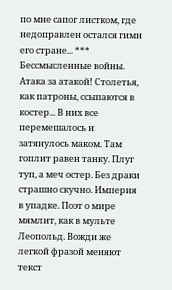по мне сапог листком, где недоправлен остался гимн его стране... *** Бессмысленные войны. Атака за атакой! Столетья, как патроны, ссыпаются в костер... В них все перемешалось и затянулось маком. Там гоплит равен танку. Плуг туп, а меч остер. Без драки страшно скучно. Империя в упадке. Поэт о мире мямлит, как в мульте Леопольд. Вожди же легкой фразой меняют текст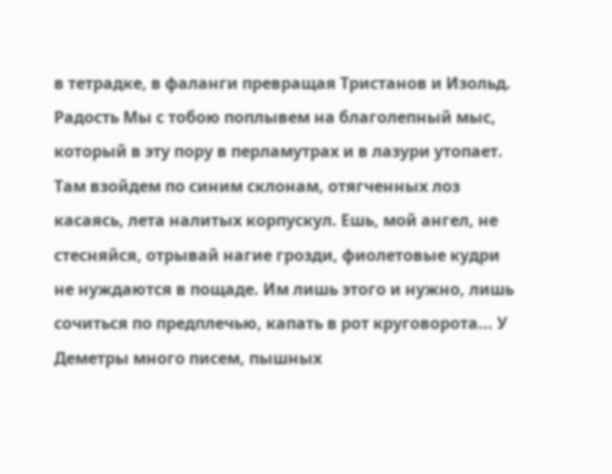в тетрадке, в фаланги превращая Тристанов и Изольд. Радость Мы с тобою поплывем на благолепный мыс, который в эту пору в перламутрах и в лазури утопает. Там взойдем по синим склонам, отягченных лоз касаясь, лета налитых корпускул. Ешь, мой ангел, не стесняйся, отрывай нагие грозди, фиолетовые кудри не нуждаются в пощаде. Им лишь этого и нужно, лишь сочиться по предплечью, капать в рот круговорота... У Деметры много писем, пышных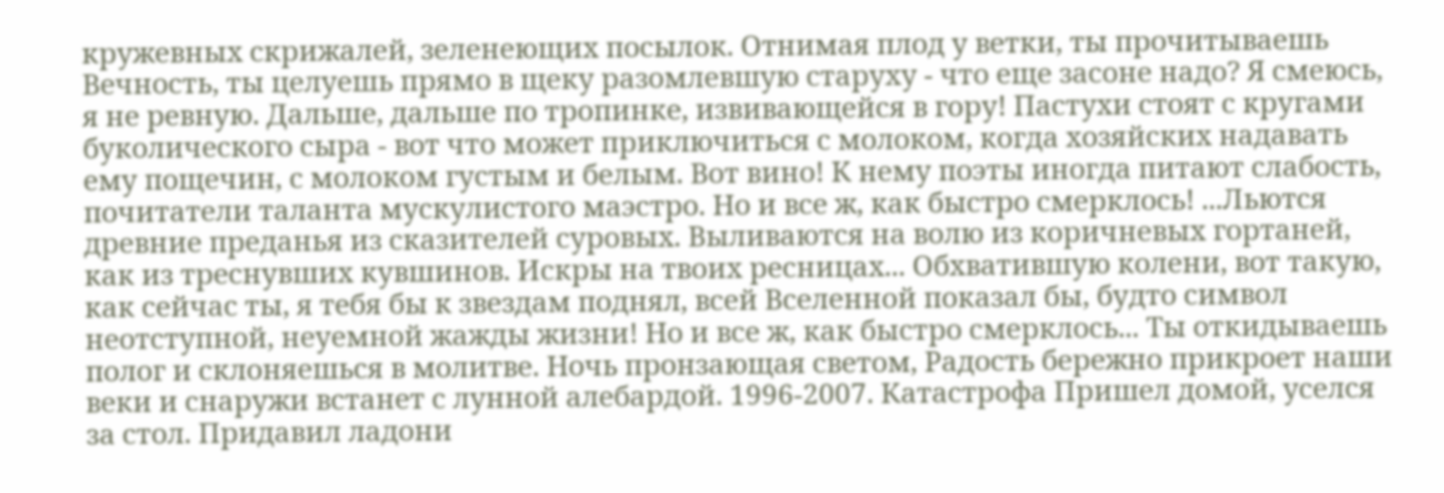кружевных скрижалей, зеленеющих посылок. Отнимая плод у ветки, ты прочитываешь Вечность, ты целуешь прямо в щеку разомлевшую старуху - что еще засоне надо? Я смеюсь, я не ревную. Дальше, дальше по тропинке, извивающейся в гору! Пастухи стоят с кругами буколического сыра - вот что может приключиться с молоком, когда хозяйских надавать ему пощечин, с молоком густым и белым. Вот вино! К нему поэты иногда питают слабость, почитатели таланта мускулистого маэстро. Но и все ж, как быстро смерклось! ...Льются древние преданья из сказителей суровых. Выливаются на волю из коричневых гортаней, как из треснувших кувшинов. Искры на твоих ресницах... Обхватившую колени, вот такую, как сейчас ты, я тебя бы к звездам поднял, всей Вселенной показал бы, будто символ неотступной, неуемной жажды жизни! Но и все ж, как быстро смерклось... Ты откидываешь полог и склоняешься в молитве. Ночь пронзающая светом, Радость бережно прикроет наши веки и снаружи встанет с лунной алебардой. 1996-2007. Катастрофа Пришел домой, уселся за стол. Придавил ладони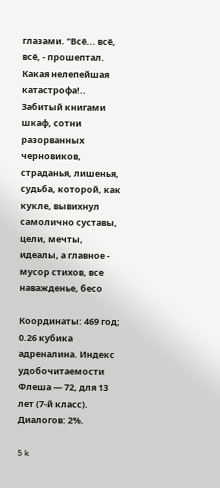глазами. "Всё... всё, всё, - прошептал. Какая нелепейшая катастрофа!.. Забитый книгами шкаф, сотни разорванных черновиков, страданья, лишенья, судьба, которой, как кукле, вывихнул самолично суставы, цели, мечты, идеалы, а главное - мусор стихов, все наважденье, бесо

Координаты: 469 год; 0.26 кубика адреналина. Индекс удобочитаемости Флеша — 72, для 13 лет (7-й класс). Диалогов: 2%.

5 k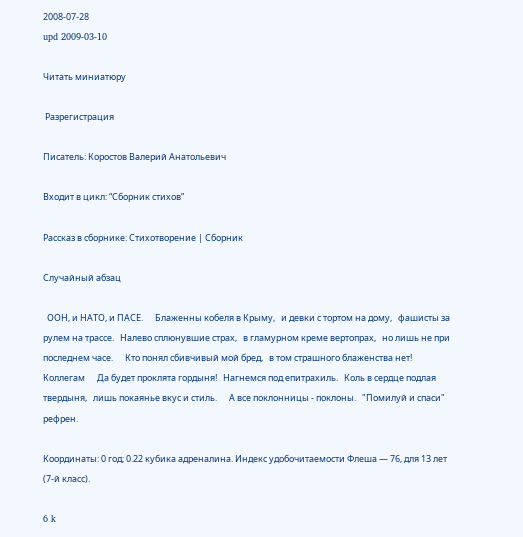2008-07-28
upd 2009-03-10

Читать миниатюру

 Разрегистрация

Писатель: Коростов Валерий Анатольевич

Входит в цикл: “Сборник стихов”

Рассказ в сборнике: Стихотворение | Сборник

Случайный абзац

  ООН, и НАТО, и ПАСЕ.      Блаженны кобеля в Крыму,   и девки с тортом на дому,   фашисты за рулем на трассе.   Налево сплюнувшие страх,   в гламурном креме вертопрах,   но лишь не при последнем часе.      Кто понял сбивчивый мой бред,   в том страшного блаженства нет!         Коллегам      Да будет проклята гордыня!   Нагнемся под епитрахиль.   Коль в сердце подлая твердыня,   лишь покаянье вкус и стиль.      А все поклонницы - поклоны.   "Помилуй и спаси" рефрен.

Координаты: 0 год; 0.22 кубика адреналина. Индекс удобочитаемости Флеша — 76, для 13 лет (7-й класс).

6 k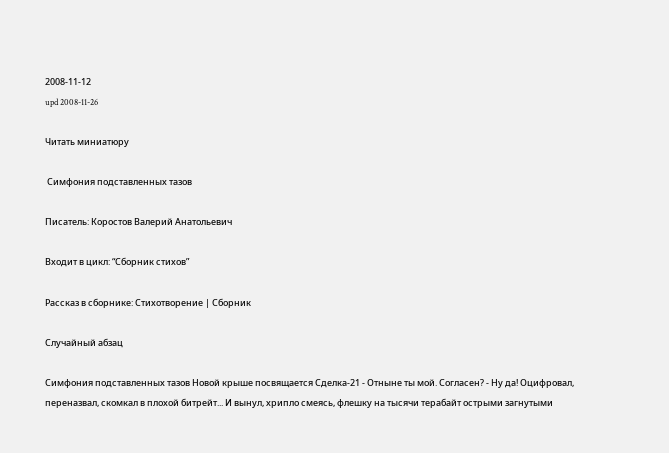2008-11-12
upd 2008-11-26

Читать миниатюру

 Симфония подставленных тазов

Писатель: Коростов Валерий Анатольевич

Входит в цикл: “Сборник стихов”

Рассказ в сборнике: Стихотворение | Сборник

Случайный абзац

Симфония подставленных тазов Новой крыше посвящается Сделка-21 - Отныне ты мой. Согласен? - Ну да! Оцифровал, переназвал, скомкал в плохой битрейт... И вынул, хрипло смеясь, флешку на тысячи терабайт острыми загнутыми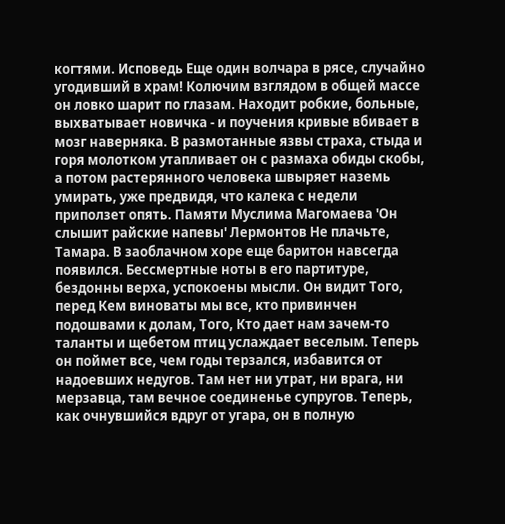когтями. Исповедь Еще один волчара в рясе, случайно угодивший в храм! Колючим взглядом в общей массе он ловко шарит по глазам. Находит робкие, больные, выхватывает новичка - и поучения кривые вбивает в мозг наверняка. В размотанные язвы страха, стыда и горя молотком утапливает он с размаха обиды скобы, а потом растерянного человека швыряет наземь умирать, уже предвидя, что калека с недели приползет опять. Памяти Муслима Магомаева 'Он слышит райские напевы' Лермонтов Не плачьте, Тамара. В заоблачном хоре еще баритон навсегда появился. Бессмертные ноты в его партитуре, бездонны верха, успокоены мысли. Он видит Того, перед Кем виноваты мы все, кто привинчен подошвами к долам, Того, Кто дает нам зачем-то таланты и щебетом птиц услаждает веселым. Теперь он поймет все, чем годы терзался, избавится от надоевших недугов. Там нет ни утрат, ни врага, ни мерзавца, там вечное соединенье супругов. Теперь, как очнувшийся вдруг от угара, он в полную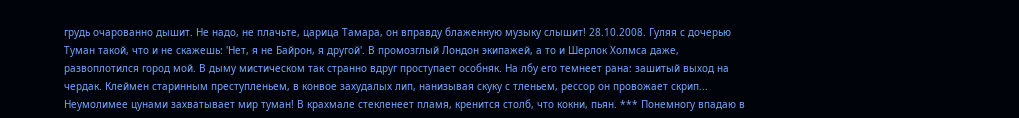грудь очарованно дышит. Не надо, не плачьте, царица Тамара, он вправду блаженную музыку слышит! 28.10.2008. Гуляя с дочерью Туман такой, что и не скажешь: 'Нет, я не Байрон, я другой'. В промозглый Лондон экипажей, а то и Шерлок Холмса даже, развоплотился город мой. В дыму мистическом так странно вдруг проступает особняк. На лбу его темнеет рана: зашитый выход на чердак. Клеймен старинным преступленьем, в конвое захудалых лип, нанизывая скуку с тленьем, рессор он провожает скрип... Неумолимее цунами захватывает мир туман! В крахмале стекленеет пламя, кренится столб, что кокни, пьян. *** Понемногу впадаю в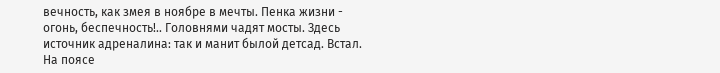вечность, как змея в ноябре в мечты. Пенка жизни - огонь, беспечность!.. Головнями чадят мосты. Здесь источник адреналина: так и манит былой детсад. Встал. На поясе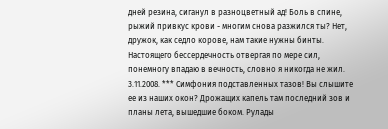дней резина, сиганул в разноцветный ад! Боль в спине, рыжий привкус крови - многим снова разжился ты? Нет, дружок, как седло корове, нам такие нужны бинты. Настоящего бессердечность отвергая по мере сил, понемногу впадаю в вечность, словно я никогда не жил. 3.11.2008. *** Симфония подставленных тазов! Вы слышите ее из наших окон? Дрожащих капель там последний зов и планы лета, вышедшие боком. Рулады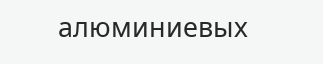алюминиевых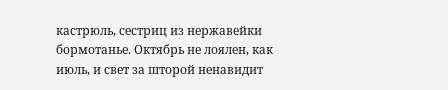кастрюль, сестриц из нержавейки бормотанье. Октябрь не лоялен, как июль, и свет за шторой ненавидит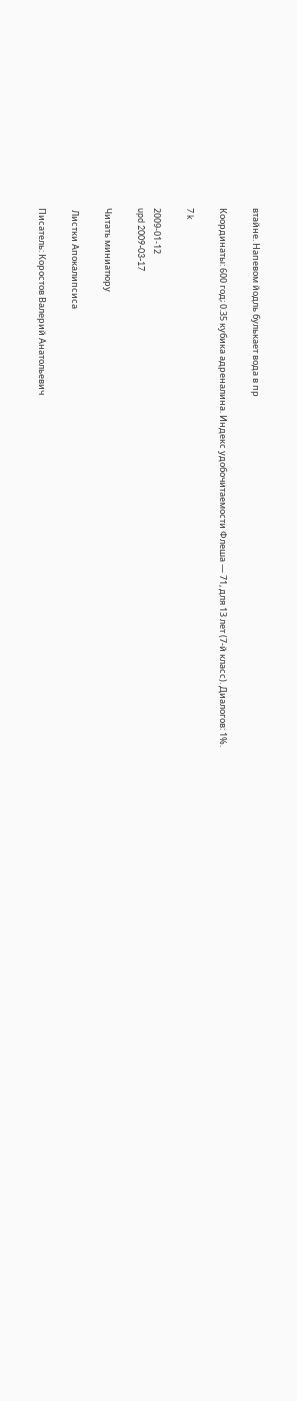втайне. Напевом йодль булькает вода в пр

Координаты: 600 год; 0.35 кубика адреналина. Индекс удобочитаемости Флеша — 71, для 13 лет (7-й класс). Диалогов: 1%.

7 k

2009-01-12
upd 2009-03-17

Читать миниатюру

 Листки Апокалипсиса

Писатель: Коростов Валерий Анатольевич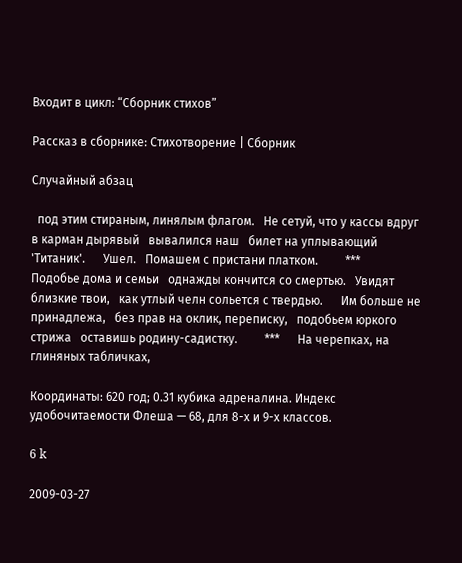Входит в цикл: “Сборник стихов”

Рассказ в сборнике: Стихотворение | Сборник

Случайный абзац

  под этим стираным, линялым флагом.   Не сетуй, что у кассы вдруг   в карман дырявый   вывалился наш   билет на уплывающий 'Титаник'.      Ушел.   Помашем с пристани платком.         ***      Подобье дома и семьи   однажды кончится со смертью.   Увидят близкие твои,   как утлый челн сольется с твердью.      Им больше не принадлежа,   без прав на оклик, переписку,   подобьем юркого стрижа   оставишь родину-садистку.         ***      На черепках, на глиняных табличках,

Координаты: 620 год; 0.31 кубика адреналина. Индекс удобочитаемости Флеша — 68, для 8-х и 9-х классов.

6 k

2009-03-27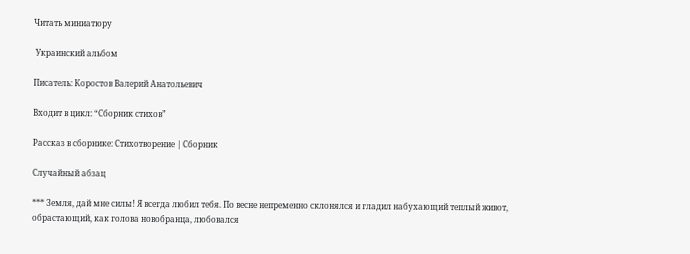Читать миниатюру

 Украинский альбом

Писатель: Коростов Валерий Анатольевич

Входит в цикл: “Сборник стихов”

Рассказ в сборнике: Стихотворение | Сборник

Случайный абзац

*** Земля, дай мне силы! Я всегда любил тебя. По весне непременно склонялся и гладил набухающий теплый живот, обрастающий, как голова новобранца, любовался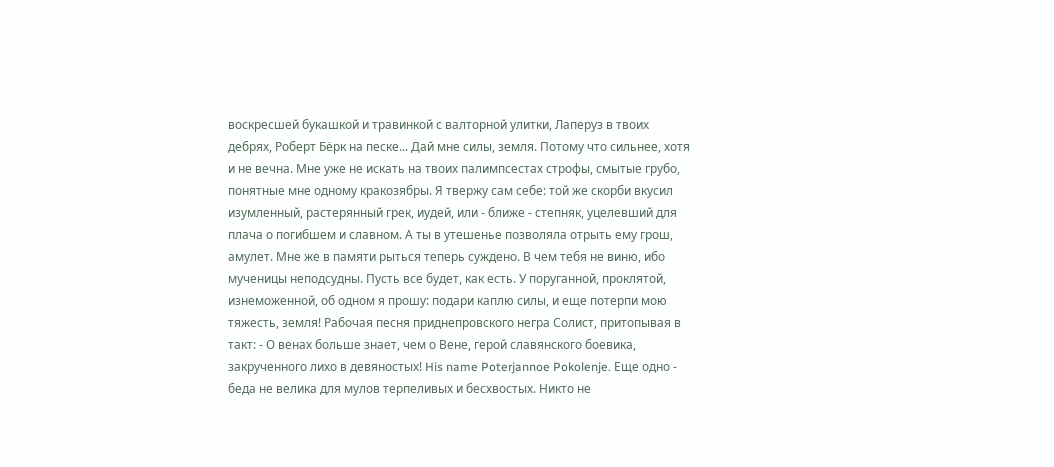воскресшей букашкой и травинкой с валторной улитки, Лаперуз в твоих дебрях, Роберт Бёрк на песке... Дай мне силы, земля. Потому что сильнее, хотя и не вечна. Мне уже не искать на твоих палимпсестах строфы, смытые грубо, понятные мне одному кракозябры. Я твержу сам себе: той же скорби вкусил изумленный, растерянный грек, иудей, или - ближе - степняк, уцелевший для плача о погибшем и славном. А ты в утешенье позволяла отрыть ему грош, амулет. Мне же в памяти рыться теперь суждено. В чем тебя не виню, ибо мученицы неподсудны. Пусть все будет, как есть. У поруганной, проклятой, изнеможенной, об одном я прошу: подари каплю силы, и еще потерпи мою тяжесть, земля! Рабочая песня приднепровского негра Солист, притопывая в такт: - О венах больше знает, чем о Вене, герой славянского боевика, закрученного лихо в девяностых! His name Poterjannoe Pokolenje. Еще одно - беда не велика для мулов терпеливых и бесхвостых. Никто не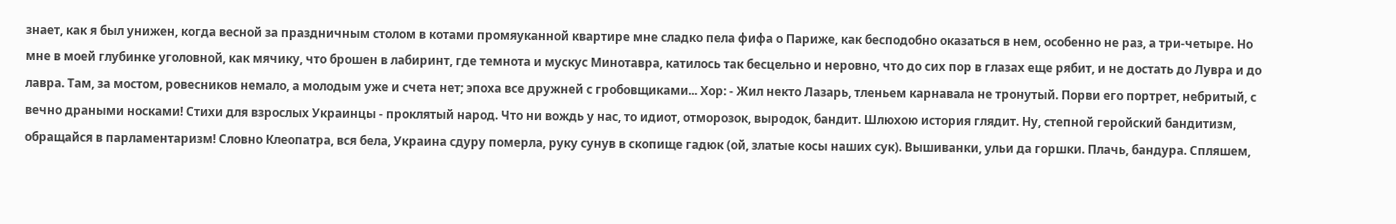знает, как я был унижен, когда весной за праздничным столом в котами промяуканной квартире мне сладко пела фифа о Париже, как бесподобно оказаться в нем, особенно не раз, а три-четыре. Но мне в моей глубинке уголовной, как мячику, что брошен в лабиринт, где темнота и мускус Минотавра, катилось так бесцельно и неровно, что до сих пор в глазах еще рябит, и не достать до Лувра и до лавра. Там, за мостом, ровесников немало, а молодым уже и счета нет; эпоха все дружней с гробовщиками... Хор: - Жил некто Лазарь, тленьем карнавала не тронутый. Порви его портрет, небритый, с вечно драными носками! Стихи для взрослых Украинцы - проклятый народ. Что ни вождь у нас, то идиот, отморозок, выродок, бандит. Шлюхою история глядит. Ну, степной геройский бандитизм, обращайся в парламентаризм! Словно Клеопатра, вся бела, Украина сдуру померла, руку сунув в скопище гадюк (ой, златые косы наших сук). Вышиванки, ульи да горшки. Плачь, бандура. Спляшем,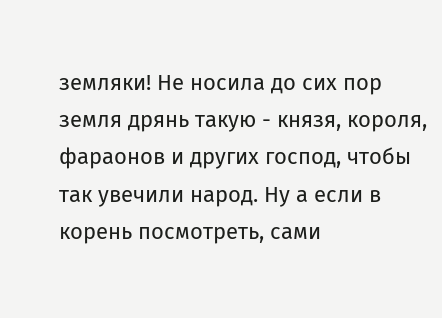земляки! Не носила до сих пор земля дрянь такую - князя, короля, фараонов и других господ, чтобы так увечили народ. Ну а если в корень посмотреть, сами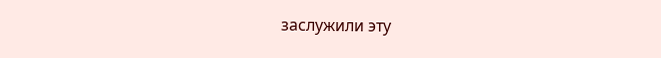заслужили эту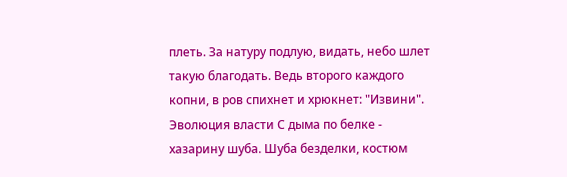плеть. За натуру подлую, видать, небо шлет такую благодать. Ведь второго каждого копни, в ров спихнет и хрюкнет: "Извини". Эволюция власти С дыма по белке - хазарину шуба. Шуба безделки, костюм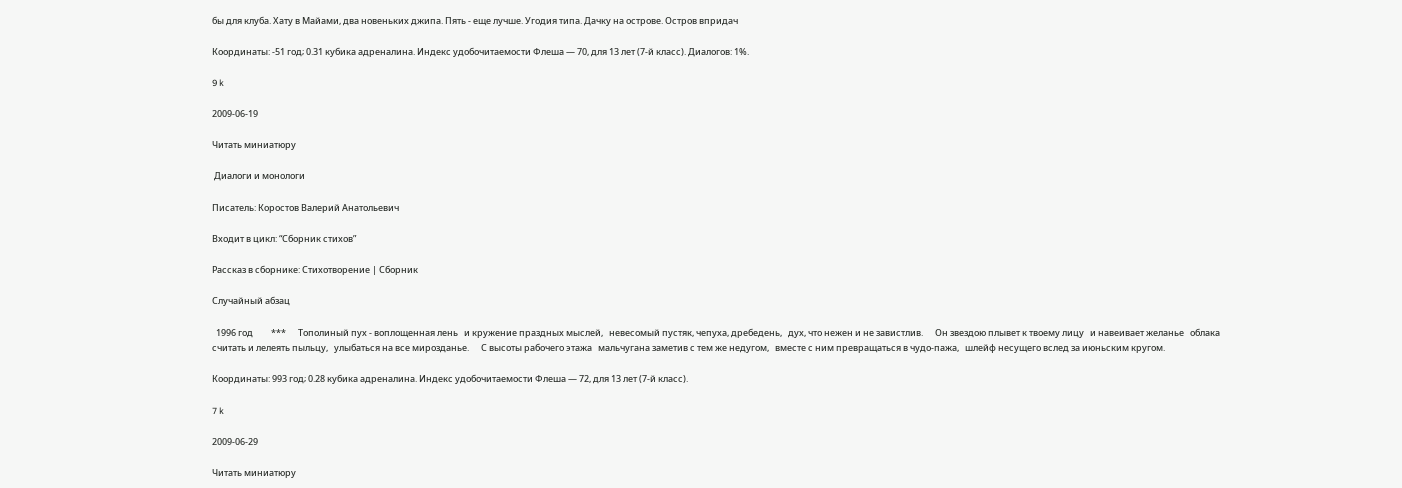бы для клуба. Хату в Майами, два новеньких джипа. Пять - еще лучше. Угодия типа. Дачку на острове. Остров впридач

Координаты: -51 год; 0.31 кубика адреналина. Индекс удобочитаемости Флеша — 70, для 13 лет (7-й класс). Диалогов: 1%.

9 k

2009-06-19

Читать миниатюру

 Диалоги и монологи

Писатель: Коростов Валерий Анатольевич

Входит в цикл: “Сборник стихов”

Рассказ в сборнике: Стихотворение | Сборник

Случайный абзац

  1996 год         ***      Тополиный пух - воплощенная лень   и кружение праздных мыслей,   невесомый пустяк, чепуха, дребедень,   дух, что нежен и не завистлив.      Он звездою плывет к твоему лицу   и навеивает желанье   облака считать и лелеять пыльцу,   улыбаться на все мирозданье.      С высоты рабочего этажа   мальчугана заметив с тем же недугом,   вместе с ним превращаться в чудо-пажа,   шлейф несущего вслед за июньским кругом.

Координаты: 993 год; 0.28 кубика адреналина. Индекс удобочитаемости Флеша — 72, для 13 лет (7-й класс).

7 k

2009-06-29

Читать миниатюру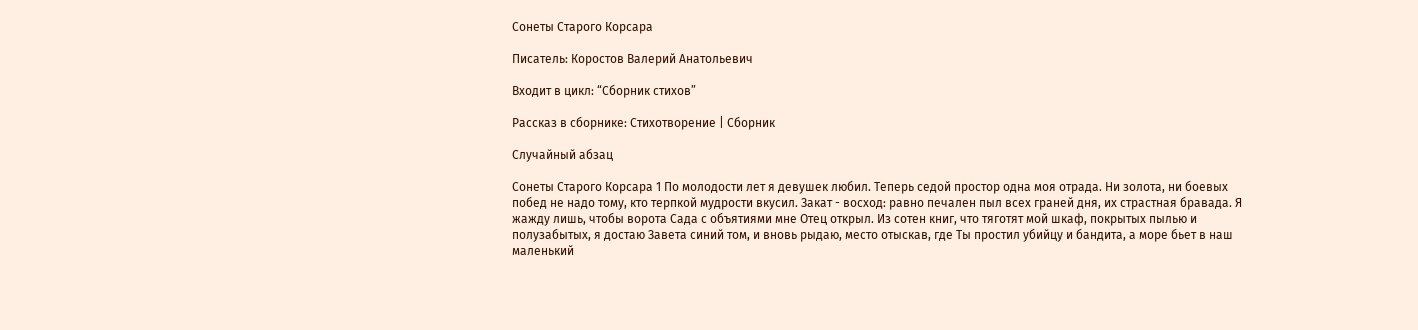Сонеты Старого Корсара

Писатель: Коростов Валерий Анатольевич

Входит в цикл: “Сборник стихов”

Рассказ в сборнике: Стихотворение | Сборник

Случайный абзац

Сонеты Старого Корсара 1 По молодости лет я девушек любил. Теперь седой простор одна моя отрада. Ни золота, ни боевых побед не надо тому, кто терпкой мудрости вкусил. Закат - восход: равно печален пыл всех граней дня, их страстная бравада. Я жажду лишь, чтобы ворота Сада с объятиями мне Отец открыл. Из сотен книг, что тяготят мой шкаф, покрытых пылью и полузабытых, я достаю Завета синий том, и вновь рыдаю, место отыскав, где Ты простил убийцу и бандита, а море бьет в наш маленький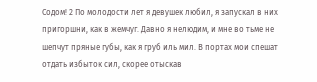Содом! 2 По молодости лет я девушек любил, я запускал в них пригоршни, как в жемчуг. Давно я нелюдим, и мне во тьме не шепчут пряные губы, как я груб иль мил. В портах мои спешат отдать избыток сил, скорее отыскав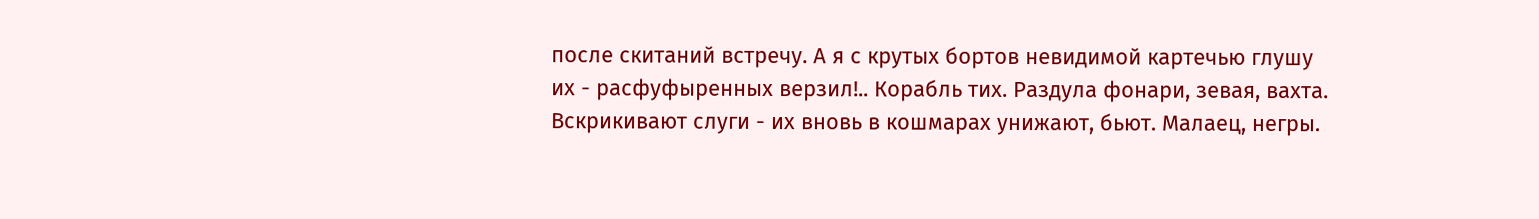после скитаний встречу. А я с крутых бортов невидимой картечью глушу их - расфуфыренных верзил!.. Корабль тих. Раздула фонари, зевая, вахта. Вскрикивают слуги - их вновь в кошмарах унижают, бьют. Малаец, негры.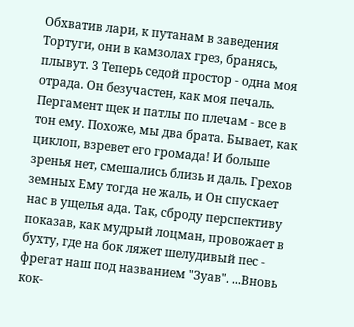Обхватив лари, к путанам в заведения Тортуги, они в камзолах грез, бранясь, плывут. 3 Теперь седой простор - одна моя отрада. Он безучастен, как моя печаль. Пергамент щек и патлы по плечам - все в тон ему. Похоже, мы два брата. Бывает, как циклоп, взревет его громада! И больше зренья нет, смешались близь и даль. Грехов земных Ему тогда не жаль, и Он спускает нас в ущелья ада. Так, сброду перспективу показав, как мудрый лоцман, провожает в бухту, где на бок ляжет шелудивый пес - фрегат наш под названием "Зуав". ...Вновь кок-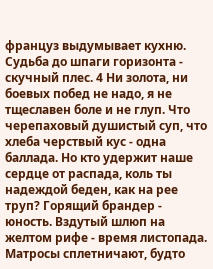француз выдумывает кухню. Судьба до шпаги горизонта - скучный плес. 4 Ни золота, ни боевых побед не надо, я не тщеславен боле и не глуп. Что черепаховый душистый суп, что хлеба черствый кус - одна баллада. Но кто удержит наше сердце от распада, коль ты надеждой беден, как на рее труп? Горящий брандер - юность. Вздутый шлюп на желтом рифе - время листопада. Матросы сплетничают, будто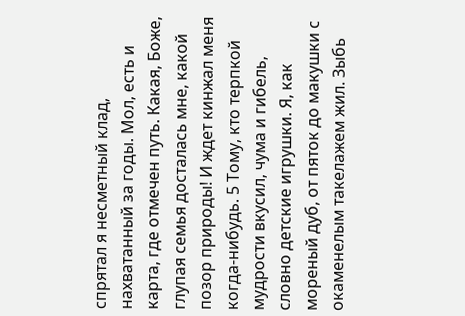спрятал я несметный клад, нахватанный за годы. Мол, есть и карта, где отмечен путь. Какая, Боже, глупая семья досталась мне, какой позор природы! И ждет кинжал меня когда-нибудь. 5 Тому, кто терпкой мудрости вкусил, чума и гибель, словно детские игрушки. Я, как мореный дуб, от пяток до макушки с окаменелым такелажем жил. Зыбь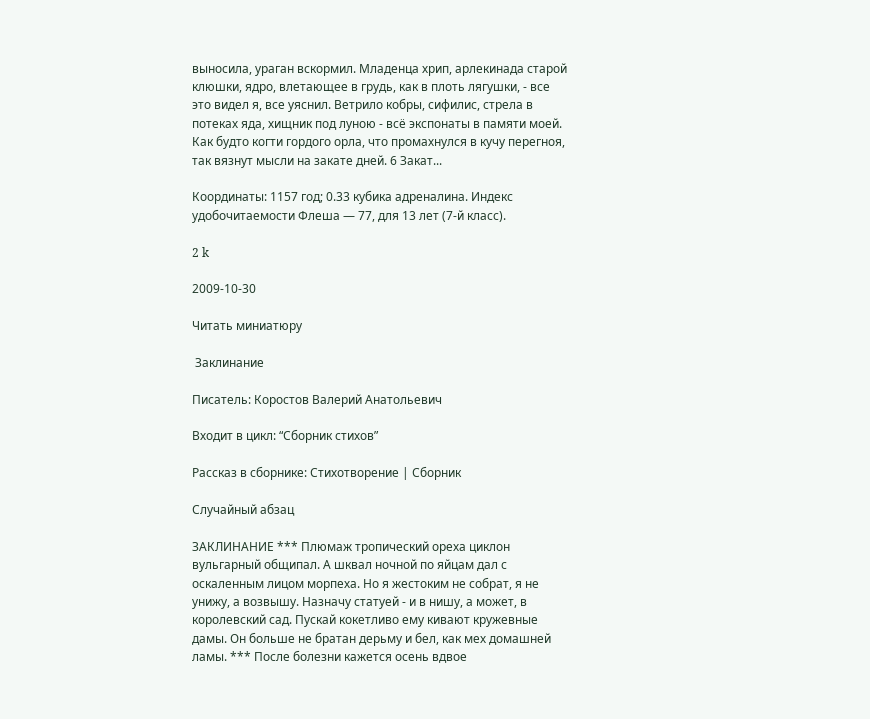выносила, ураган вскормил. Младенца хрип, арлекинада старой клюшки, ядро, влетающее в грудь, как в плоть лягушки, - все это видел я, все уяснил. Ветрило кобры, сифилис, стрела в потеках яда, хищник под луною - всё экспонаты в памяти моей. Как будто когти гордого орла, что промахнулся в кучу перегноя, так вязнут мысли на закате дней. 6 Закат...

Координаты: 1157 год; 0.33 кубика адреналина. Индекс удобочитаемости Флеша — 77, для 13 лет (7-й класс).

2 k

2009-10-30

Читать миниатюру

 Заклинание

Писатель: Коростов Валерий Анатольевич

Входит в цикл: “Сборник стихов”

Рассказ в сборнике: Стихотворение | Сборник

Случайный абзац

ЗАКЛИНАНИЕ *** Плюмаж тропический ореха циклон вульгарный общипал. А шквал ночной по яйцам дал с оскаленным лицом морпеха. Но я жестоким не собрат, я не унижу, а возвышу. Назначу статуей - и в нишу, а может, в королевский сад. Пускай кокетливо ему кивают кружевные дамы. Он больше не братан дерьму и бел, как мех домашней ламы. *** После болезни кажется осень вдвое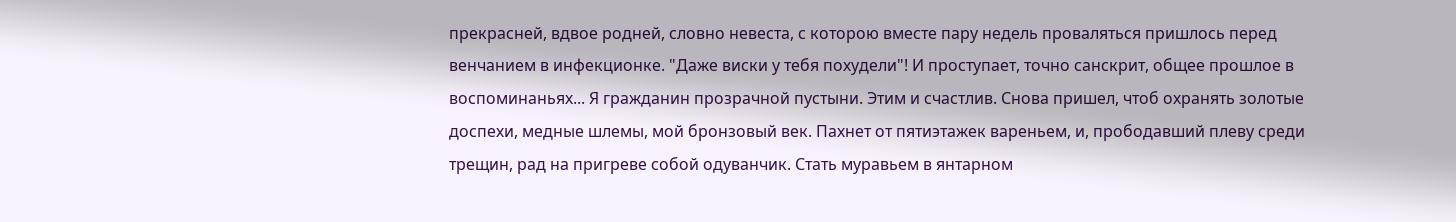прекрасней, вдвое родней, словно невеста, с которою вместе пару недель проваляться пришлось перед венчанием в инфекционке. "Даже виски у тебя похудели"! И проступает, точно санскрит, общее прошлое в воспоминаньях... Я гражданин прозрачной пустыни. Этим и счастлив. Снова пришел, чтоб охранять золотые доспехи, медные шлемы, мой бронзовый век. Пахнет от пятиэтажек вареньем, и, прободавший плеву среди трещин, рад на пригреве собой одуванчик. Стать муравьем в янтарном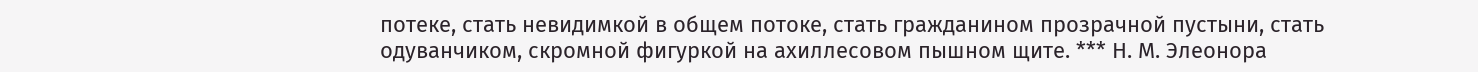потеке, стать невидимкой в общем потоке, стать гражданином прозрачной пустыни, стать одуванчиком, скромной фигуркой на ахиллесовом пышном щите. *** Н. М. Элеонора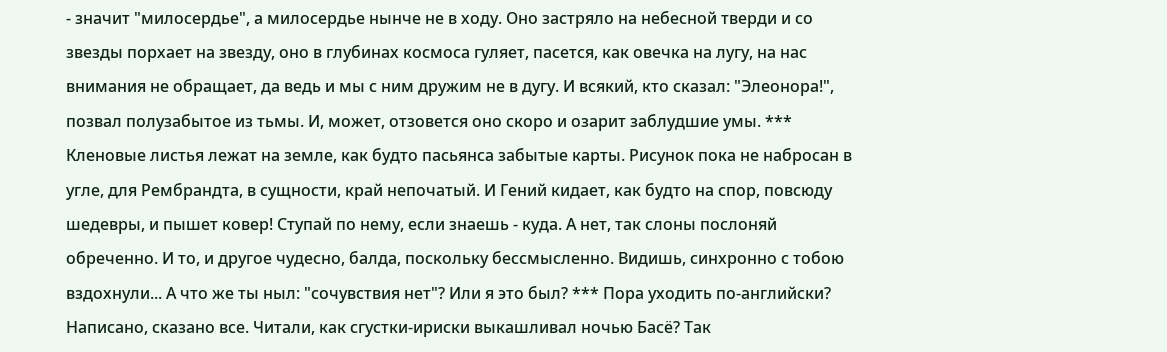- значит "милосердье", а милосердье нынче не в ходу. Оно застряло на небесной тверди и со звезды порхает на звезду, оно в глубинах космоса гуляет, пасется, как овечка на лугу, на нас внимания не обращает, да ведь и мы с ним дружим не в дугу. И всякий, кто сказал: "Элеонора!", позвал полузабытое из тьмы. И, может, отзовется оно скоро и озарит заблудшие умы. *** Кленовые листья лежат на земле, как будто пасьянса забытые карты. Рисунок пока не набросан в угле, для Рембрандта, в сущности, край непочатый. И Гений кидает, как будто на спор, повсюду шедевры, и пышет ковер! Ступай по нему, если знаешь - куда. А нет, так слоны послоняй обреченно. И то, и другое чудесно, балда, поскольку бессмысленно. Видишь, синхронно с тобою вздохнули... А что же ты ныл: "сочувствия нет"? Или я это был? *** Пора уходить по-английски? Написано, сказано все. Читали, как сгустки-ириски выкашливал ночью Басё? Так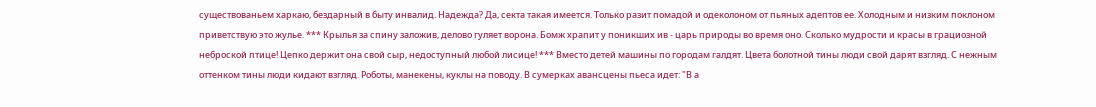существованьем харкаю, бездарный в быту инвалид. Надежда? Да, секта такая имеется. Только разит помадой и одеколоном от пьяных адептов ее. Холодным и низким поклоном приветствую это жулье. *** Крылья за спину заложив, делово гуляет ворона. Бомж храпит у поникших ив - царь природы во время оно. Сколько мудрости и красы в грациозной неброской птице! Цепко держит она свой сыр, недоступный любой лисице! *** Вместо детей машины по городам галдят. Цвета болотной тины люди свой дарят взгляд. С нежным оттенком тины люди кидают взгляд. Роботы, манекены, куклы на поводу. В сумерках авансцены пьеса идет: "В а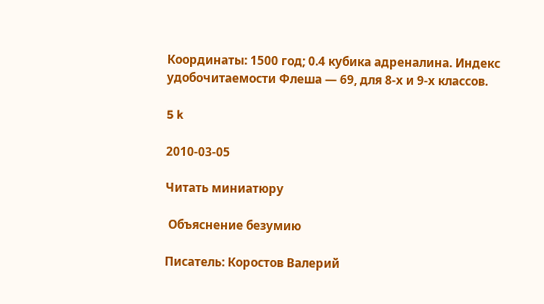Координаты: 1500 год; 0.4 кубика адреналина. Индекс удобочитаемости Флеша — 69, для 8-х и 9-х классов.

5 k

2010-03-05

Читать миниатюру

 Объяснение безумию

Писатель: Коростов Валерий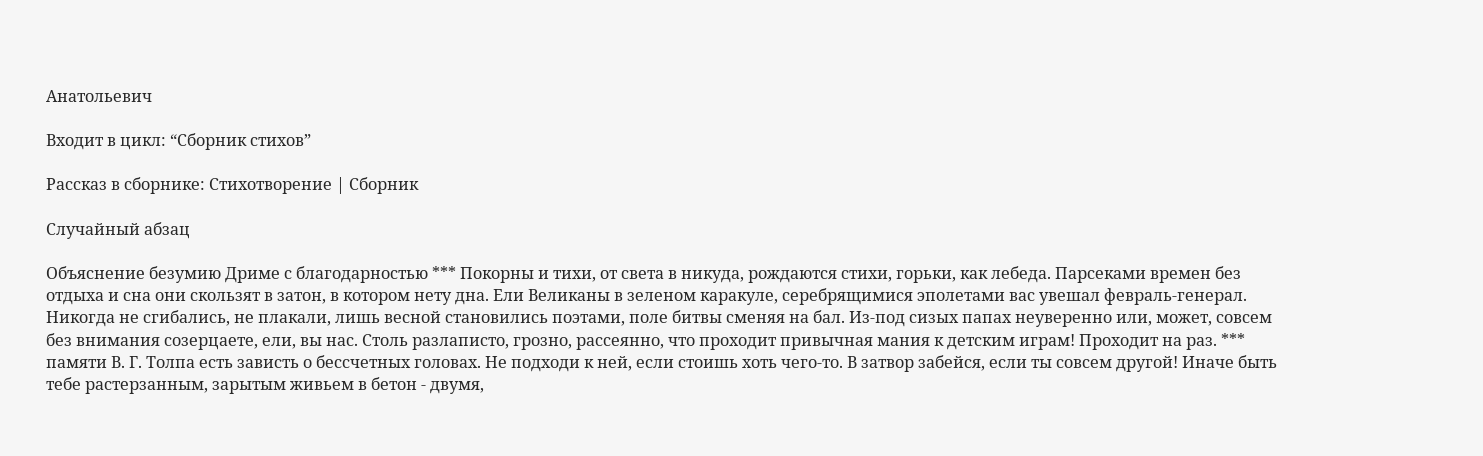Анатольевич

Входит в цикл: “Сборник стихов”

Рассказ в сборнике: Стихотворение | Сборник

Случайный абзац

Объяснение безумию Дриме с благодарностью *** Покорны и тихи, от света в никуда, рождаются стихи, горьки, как лебеда. Парсеками времен без отдыха и сна они скользят в затон, в котором нету дна. Ели Великаны в зеленом каракуле, серебрящимися эполетами вас увешал февраль-генерал. Никогда не сгибались, не плакали, лишь весной становились поэтами, поле битвы сменяя на бал. Из-под сизых папах неуверенно или, может, совсем без внимания созерцаете, ели, вы нас. Столь разлаписто, грозно, рассеянно, что проходит привычная мания к детским играм! Проходит на раз. *** памяти В. Г. Толпа есть зависть о бессчетных головах. Не подходи к ней, если стоишь хоть чего-то. В затвор забейся, если ты совсем другой! Иначе быть тебе растерзанным, зарытым живьем в бетон - двумя,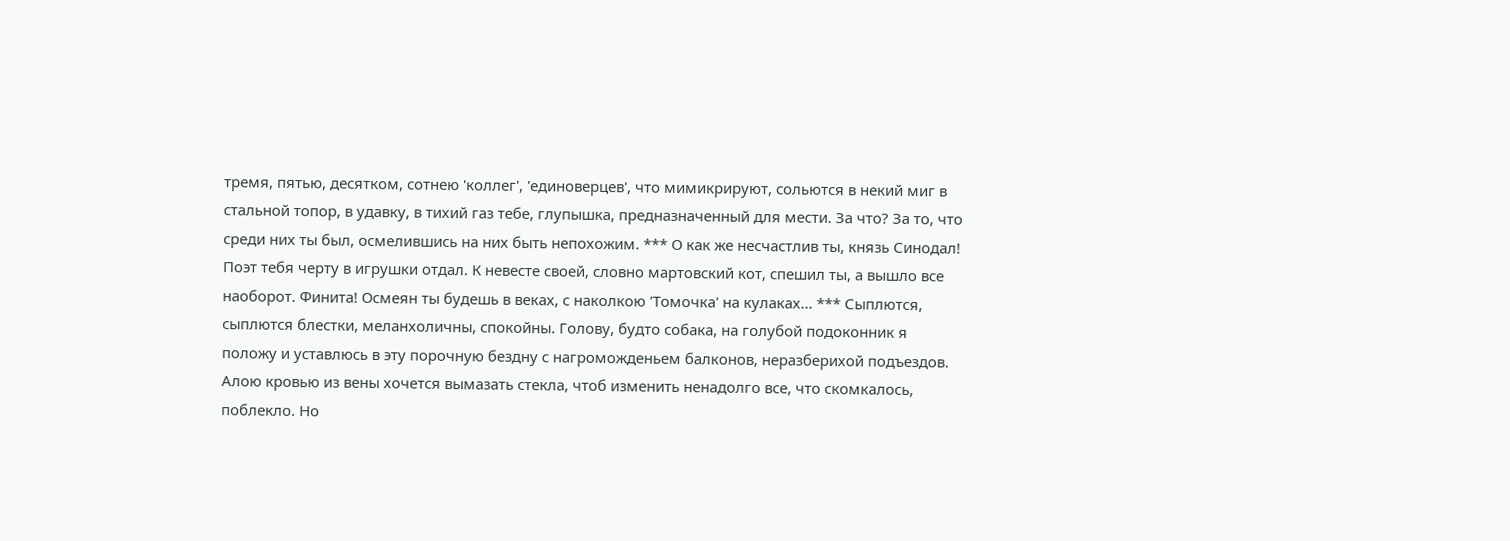тремя, пятью, десятком, сотнею 'коллег', 'единоверцев', что мимикрируют, сольются в некий миг в стальной топор, в удавку, в тихий газ тебе, глупышка, предназначенный для мести. За что? За то, что среди них ты был, осмелившись на них быть непохожим. *** О как же несчастлив ты, князь Синодал! Поэт тебя черту в игрушки отдал. К невесте своей, словно мартовский кот, спешил ты, а вышло все наоборот. Финита! Осмеян ты будешь в веках, с наколкою 'Томочка' на кулаках... *** Сыплются, сыплются блестки, меланхоличны, спокойны. Голову, будто собака, на голубой подоконник я положу и уставлюсь в эту порочную бездну с нагроможденьем балконов, неразберихой подъездов. Алою кровью из вены хочется вымазать стекла, чтоб изменить ненадолго все, что скомкалось, поблекло. Но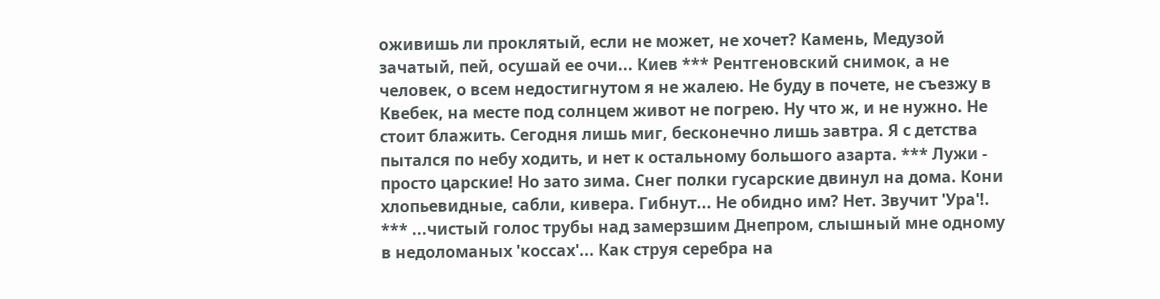оживишь ли проклятый, если не может, не хочет? Камень, Медузой зачатый, пей, осушай ее очи... Киев *** Рентгеновский снимок, а не человек, о всем недостигнутом я не жалею. Не буду в почете, не съезжу в Квебек, на месте под солнцем живот не погрею. Ну что ж, и не нужно. Не стоит блажить. Сегодня лишь миг, бесконечно лишь завтра. Я с детства пытался по небу ходить, и нет к остальному большого азарта. *** Лужи - просто царские! Но зато зима. Снег полки гусарские двинул на дома. Кони хлопьевидные, сабли, кивера. Гибнут... Не обидно им? Нет. Звучит 'Ура'!. *** ...чистый голос трубы над замерзшим Днепром, слышный мне одному в недоломаных 'коссах'... Как струя серебра на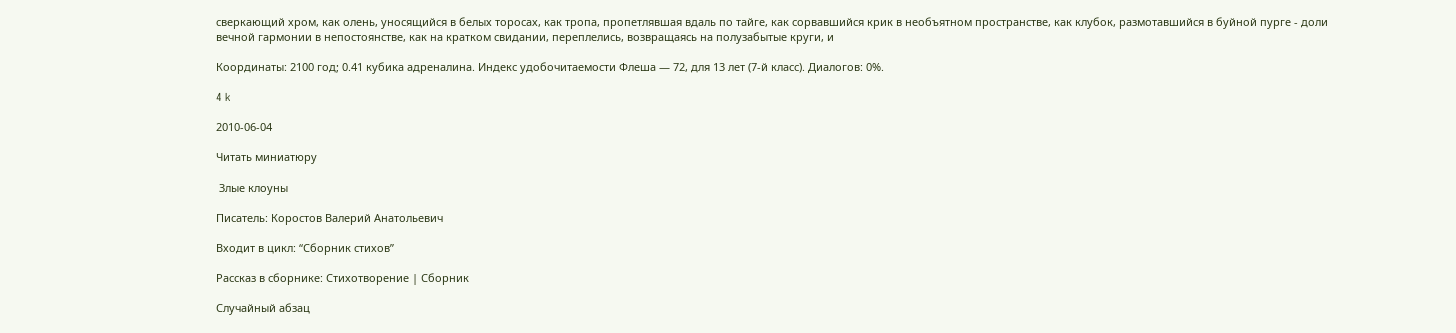сверкающий хром, как олень, уносящийся в белых торосах, как тропа, пропетлявшая вдаль по тайге, как сорвавшийся крик в необъятном пространстве, как клубок, размотавшийся в буйной пурге - доли вечной гармонии в непостоянстве, как на кратком свидании, переплелись, возвращаясь на полузабытые круги, и

Координаты: 2100 год; 0.41 кубика адреналина. Индекс удобочитаемости Флеша — 72, для 13 лет (7-й класс). Диалогов: 0%.

4 k

2010-06-04

Читать миниатюру

 Злые клоуны

Писатель: Коростов Валерий Анатольевич

Входит в цикл: “Сборник стихов”

Рассказ в сборнике: Стихотворение | Сборник

Случайный абзац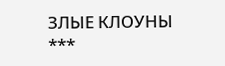ЗЛЫЕ КЛОУНЫ ***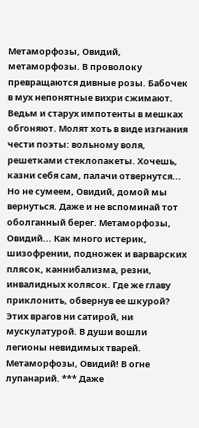Метаморфозы, Овидий, метаморфозы. В проволоку превращаются дивные розы. Бабочек в мух непонятные вихри сжимают. Ведьм и старух импотенты в мешках обгоняют. Молят хоть в виде изгнания чести поэты: вольному воля, решетками стеклопакеты. Хочешь, казни себя сам, палачи отвернутся... Но не сумеем, Овидий, домой мы вернуться. Даже и не вспоминай тот оболганный берег. Метаморфозы, Овидий... Как много истерик, шизофрении, подножек и варварских плясок, каннибализма, резни, инвалидных колясок. Где же главу приклонить, обвернув ее шкурой? Этих врагов ни сатирой, ни мускулатурой. В души вошли легионы невидимых тварей. Метаморфозы, Овидий! В огне лупанарий. *** Даже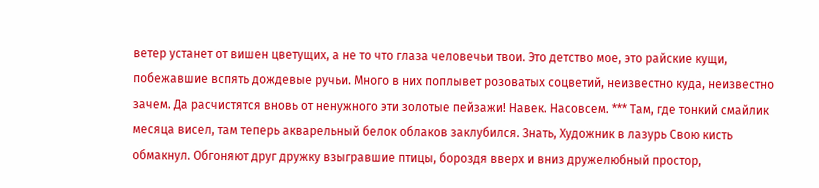ветер устанет от вишен цветущих, а не то что глаза человечьи твои. Это детство мое, это райские кущи, побежавшие вспять дождевые ручьи. Много в них поплывет розоватых соцветий, неизвестно куда, неизвестно зачем. Да расчистятся вновь от ненужного эти золотые пейзажи! Навек. Насовсем. *** Там, где тонкий смайлик месяца висел, там теперь акварельный белок облаков заклубился. Знать, Художник в лазурь Свою кисть обмакнул. Обгоняют друг дружку взыгравшие птицы, бороздя вверх и вниз дружелюбный простор,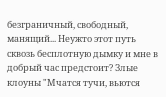безграничный, свободный, манящий... Неужто этот путь сквозь бесплотную дымку и мне в добрый час предстоит? Злые клоуны "Мчатся тучи, вьются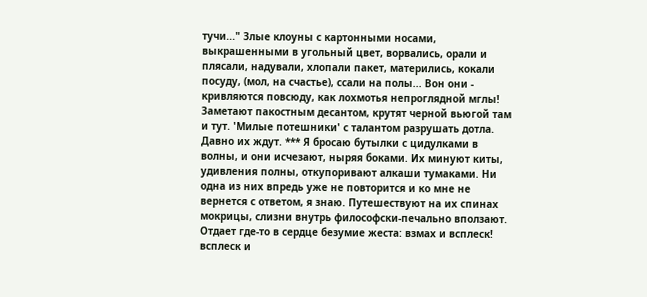тучи..." Злые клоуны с картонными носами, выкрашенными в угольный цвет, ворвались, орали и плясали, надували, хлопали пакет, матерились, кокали посуду, (мол, на счастье), ссали на полы... Вон они - кривляются повсюду, как лохмотья непроглядной мглы! Заметают пакостным десантом, крутят черной вьюгой там и тут. 'Милые потешники' с талантом разрушать дотла. Давно их ждут. *** Я бросаю бутылки с цидулками в волны, и они исчезают, ныряя боками. Их минуют киты, удивления полны, откупоривают алкаши тумаками. Ни одна из них впредь уже не повторится и ко мне не вернется с ответом, я знаю. Путешествуют на их спинах мокрицы, слизни внутрь философски-печально вползают. Отдает где-то в сердце безумие жеста: взмах и всплеск! всплеск и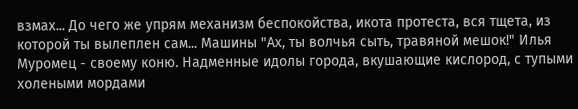взмах... До чего же упрям механизм беспокойства, икота протеста, вся тщета, из которой ты вылеплен сам... Машины "Ах, ты волчья сыть, травяной мешок!" Илья Муромец - своему коню. Надменные идолы города, вкушающие кислород, с тупыми холеными мордами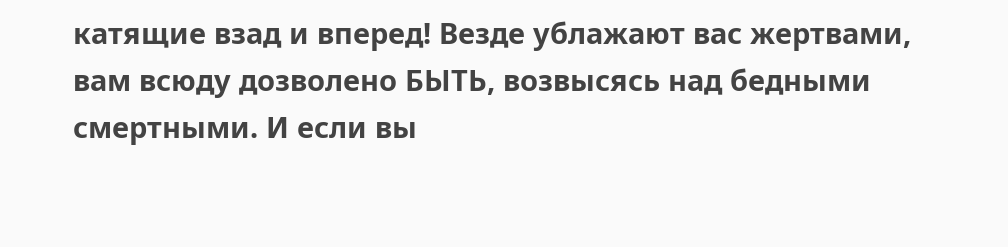катящие взад и вперед! Везде ублажают вас жертвами, вам всюду дозволено БЫТЬ, возвысясь над бедными смертными. И если вы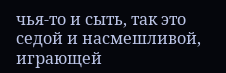чья-то и сыть, так это седой и насмешливой, играющей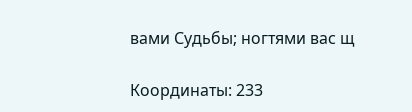вами Судьбы; ногтями вас щ

Координаты: 233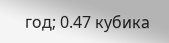год; 0.47 кубика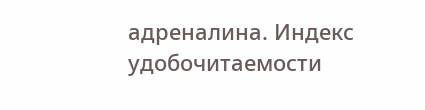адреналина. Индекс удобочитаемости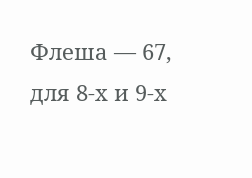Флеша — 67, для 8-х и 9-х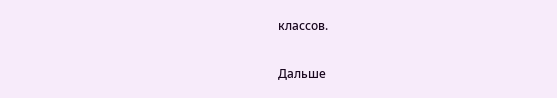классов.

Дальше